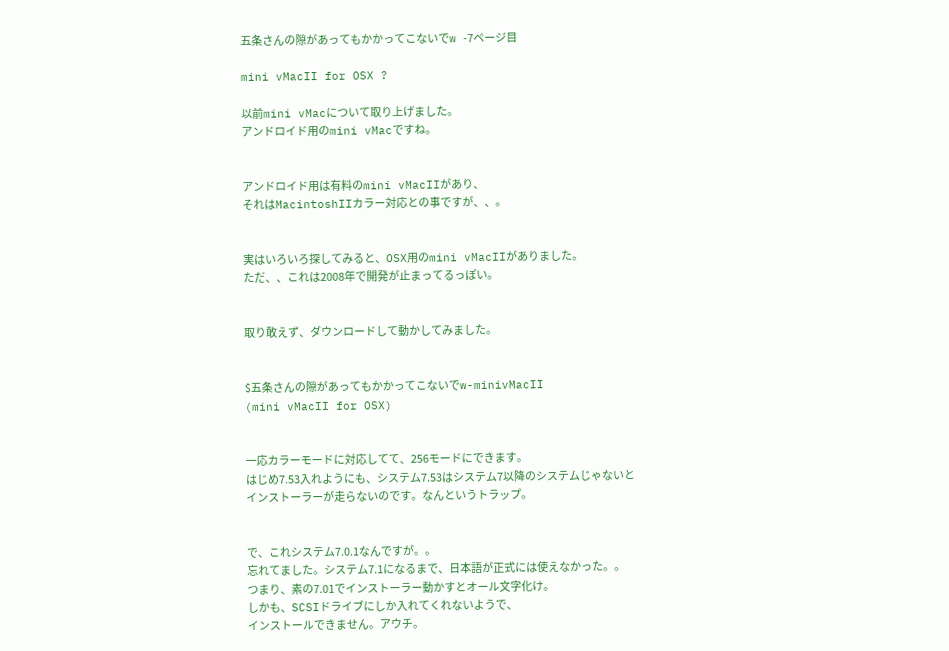五条さんの隙があってもかかってこないでw -7ページ目

mini vMacII for OSX ?

以前mini vMacについて取り上げました。
アンドロイド用のmini vMacですね。


アンドロイド用は有料のmini vMacIIがあり、
それはMacintoshIIカラー対応との事ですが、、。


実はいろいろ探してみると、OSX用のmini vMacIIがありました。
ただ、、これは2008年で開発が止まってるっぽい。


取り敢えず、ダウンロードして動かしてみました。


$五条さんの隙があってもかかってこないでw-minivMacII
(mini vMacII for OSX)


一応カラーモードに対応してて、256モードにできます。
はじめ7.53入れようにも、システム7.53はシステム7以降のシステムじゃないと
インストーラーが走らないのです。なんというトラップ。


で、これシステム7.0.1なんですが。。
忘れてました。システム7.1になるまで、日本語が正式には使えなかった。。
つまり、素の7.01でインストーラー動かすとオール文字化け。
しかも、SCSIドライブにしか入れてくれないようで、
インストールできません。アウチ。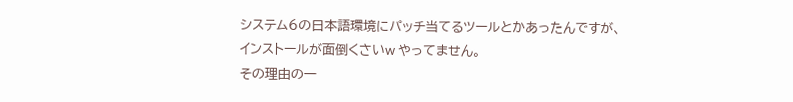システム6の日本語環境にパッチ当てるツールとかあったんですが、
インストールが面倒くさいw やってません。
その理由の一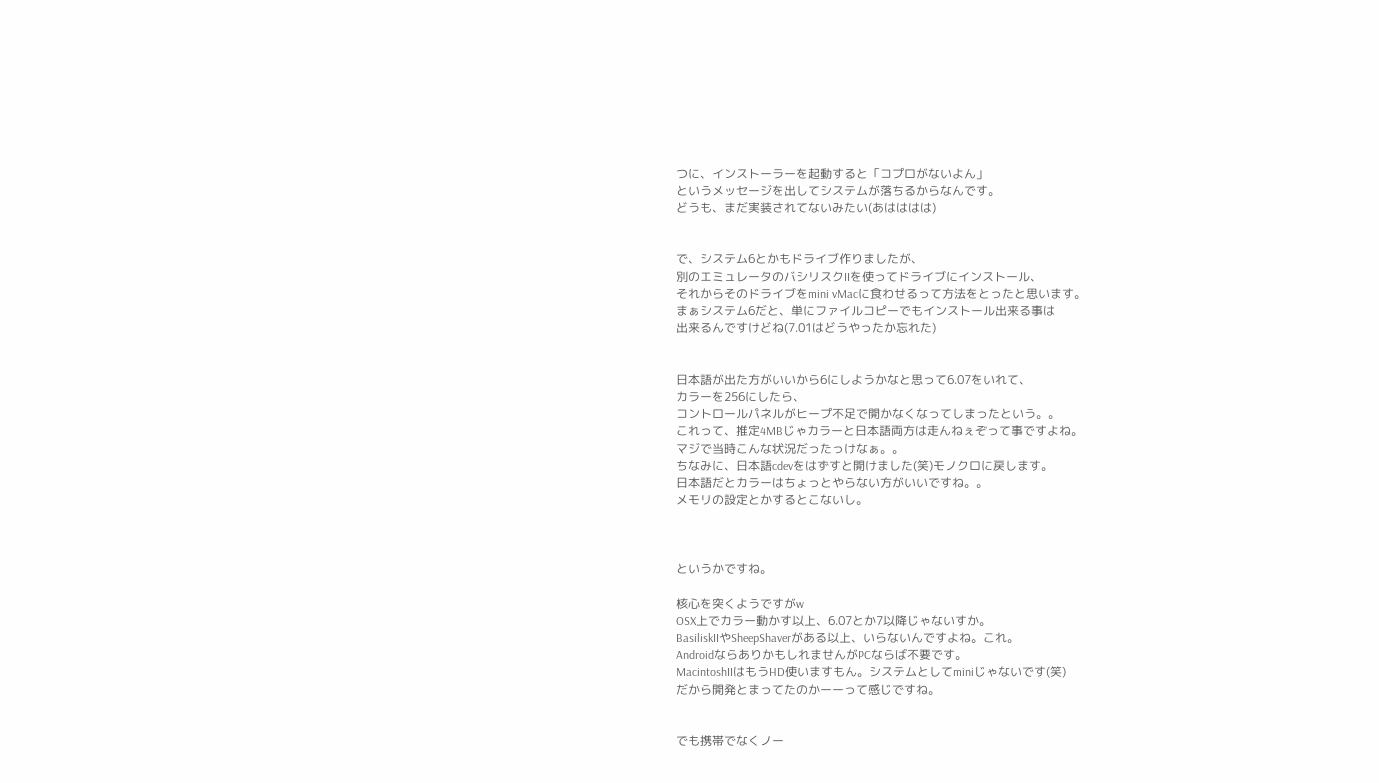つに、インストーラーを起動すると「コプロがないよん」
というメッセージを出してシステムが落ちるからなんです。
どうも、まだ実装されてないみたい(あはははは)


で、システム6とかもドライブ作りましたが、
別のエミュレータのバシリスクIIを使ってドライブにインストール、
それからそのドライブをmini vMacに食わせるって方法をとったと思います。
まぁシステム6だと、単にファイルコピーでもインストール出来る事は
出来るんですけどね(7.01はどうやったか忘れた)


日本語が出た方がいいから6にしようかなと思って6.07をいれて、
カラーを256にしたら、
コントロールパネルがヒープ不足で開かなくなってしまったという。。
これって、推定4MBじゃカラーと日本語両方は走んねぇぞって事ですよね。
マジで当時こんな状況だったっけなぁ。。
ちなみに、日本語cdevをはずすと開けました(笑)モノクロに戻します。
日本語だとカラーはちょっとやらない方がいいですね。。
メモリの設定とかするとこないし。



というかですね。

核心を突くようですがw
OSX上でカラー動かす以上、6.07とか7以降じゃないすか。
BasiliskIIやSheepShaverがある以上、いらないんですよね。これ。
AndroidならありかもしれませんがPCならば不要です。
MacintoshIIはもうHD使いますもん。システムとしてminiじゃないです(笑)
だから開発とまってたのかーーって感じですね。


でも携帯でなくノー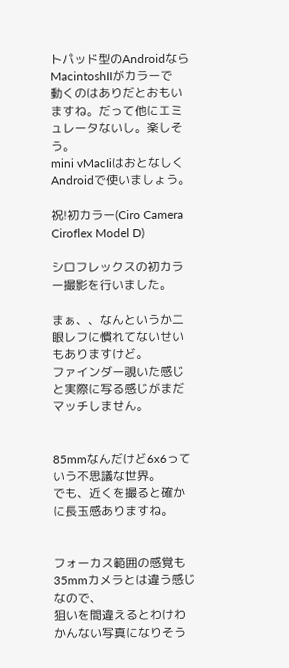トパッド型のAndroidならMacintoshIIがカラーで
動くのはありだとおもいますね。だって他にエミュレータないし。楽しそう。
mini vMacIiはおとなしくAndroidで使いましょう。

祝!初カラー(Ciro Camera Ciroflex Model D)

シロフレックスの初カラー撮影を行いました。

まぁ、、なんというか二眼レフに慣れてないせいもありますけど。
ファインダー覗いた感じと実際に写る感じがまだマッチしません。


85mmなんだけど6x6っていう不思議な世界。
でも、近くを撮ると確かに長玉感ありますね。


フォーカス範囲の感覚も35mmカメラとは違う感じなので、
狙いを間違えるとわけわかんない写真になりそう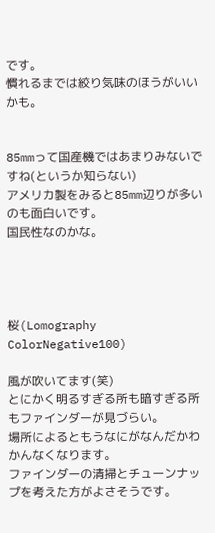です。
慣れるまでは絞り気味のほうがいいかも。


85mmって国産機ではあまりみないですね(というか知らない)
アメリカ製をみると85mm辺りが多いのも面白いです。
国民性なのかな。




桜(Lomography ColorNegative100)

風が吹いてます(笑)
とにかく明るすぎる所も暗すぎる所もファインダーが見づらい。
場所によるともうなにがなんだかわかんなくなります。
ファインダーの清掃とチューンナップを考えた方がよさそうです。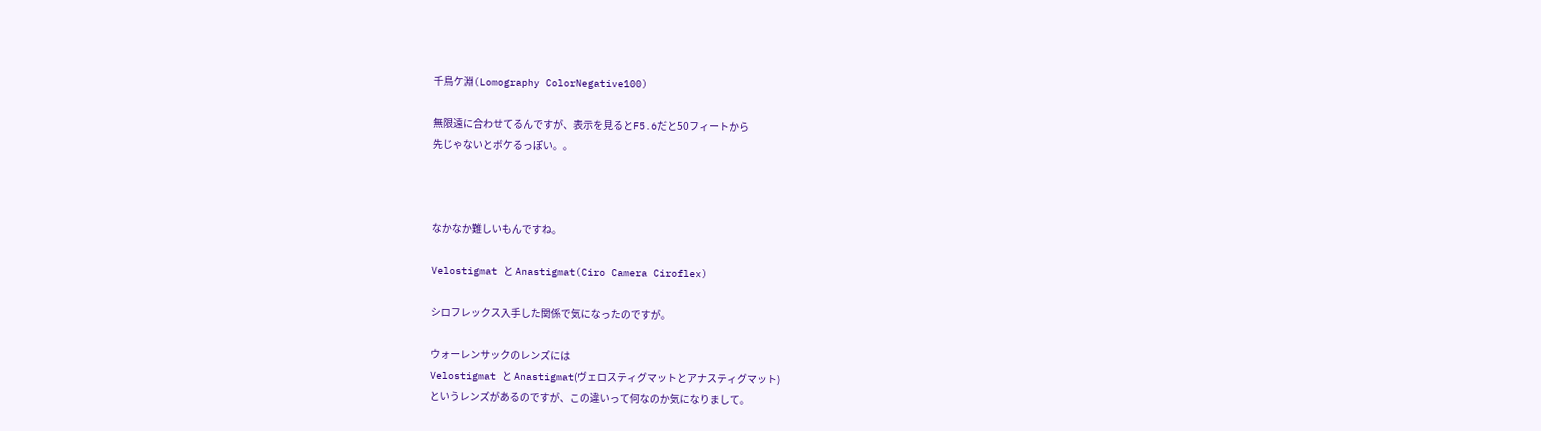千鳥ケ淵(Lomography ColorNegative100)

無限遠に合わせてるんですが、表示を見るとF5.6だと50フィートから
先じゃないとボケるっぽい。。



なかなか難しいもんですね。

Velostigmat と Anastigmat(Ciro Camera Ciroflex)

シロフレックス入手した関係で気になったのですが。

ウォーレンサックのレンズには
Velostigmat と Anastigmat(ヴェロスティグマットとアナスティグマット)
というレンズがあるのですが、この違いって何なのか気になりまして。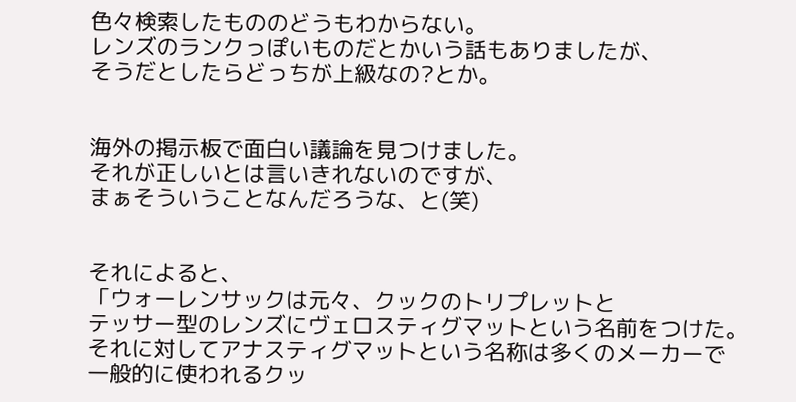色々検索したもののどうもわからない。
レンズのランクっぽいものだとかいう話もありましたが、
そうだとしたらどっちが上級なの?とか。


海外の掲示板で面白い議論を見つけました。
それが正しいとは言いきれないのですが、
まぁそういうことなんだろうな、と(笑)


それによると、
「ウォーレンサックは元々、クックのトリプレットと
テッサー型のレンズにヴェロスティグマットという名前をつけた。
それに対してアナスティグマットという名称は多くのメーカーで
一般的に使われるクッ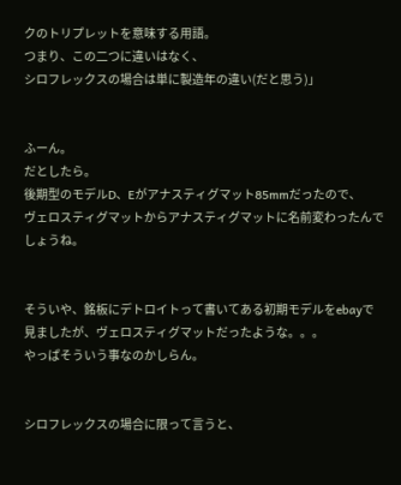クのトリプレットを意味する用語。
つまり、この二つに違いはなく、
シロフレックスの場合は単に製造年の違い(だと思う)」


ふーん。
だとしたら。
後期型のモデルD、Eがアナスティグマット85mmだったので、
ヴェロスティグマットからアナスティグマットに名前変わったんでしょうね。


そういや、銘板にデトロイトって書いてある初期モデルをebayで
見ましたが、ヴェロスティグマットだったような。。。
やっぱそういう事なのかしらん。


シロフレックスの場合に限って言うと、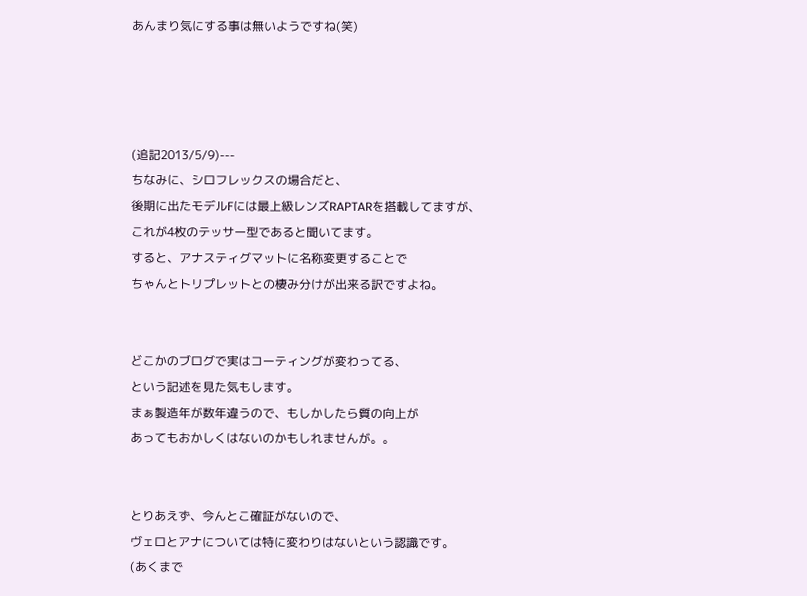あんまり気にする事は無いようですね(笑)




(追記2013/5/9)---
ちなみに、シロフレックスの場合だと、
後期に出たモデルFには最上級レンズRAPTARを搭載してますが、
これが4枚のテッサー型であると聞いてます。
すると、アナスティグマットに名称変更することで
ちゃんとトリプレットとの棲み分けが出来る訳ですよね。


どこかのブログで実はコーティングが変わってる、
という記述を見た気もします。
まぁ製造年が数年違うので、もしかしたら質の向上が
あってもおかしくはないのかもしれませんが。。


とりあえず、今んとこ確証がないので、
ヴェロとアナについては特に変わりはないという認識です。
(あくまで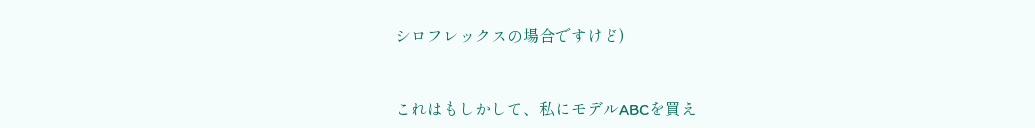シロフレックスの場合ですけど)


これはもしかして、私にモデルABCを買え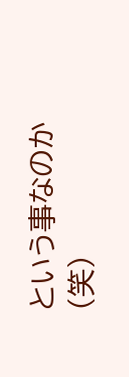という事なのか(笑)